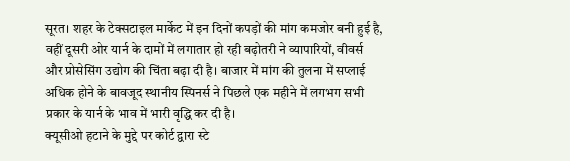सूरत। शहर के टेक्सटाइल मार्केट में इन दिनों कपड़ों की मांग कमजोर बनी हुई है, वहीं दूसरी ओर यार्न के दामों में लगातार हो रही बढ़ोतरी ने व्यापारियों, वीवर्स और प्रोसेसिंग उद्योग की चिंता बढ़ा दी है। बाजार में मांग की तुलना में सप्लाई अधिक होने के बावजूद स्थानीय स्पिनर्स ने पिछले एक महीने में लगभग सभी प्रकार के यार्न के भाव में भारी वृद्धि कर दी है।
क्यूसीओ हटाने के मुद्दे पर कोर्ट द्वारा स्टे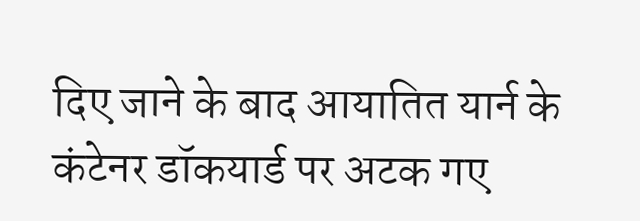दिए जाने के बाद आयातित यार्न के कंटेनर डॉकयार्ड पर अटक गए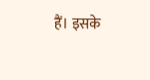हैं। इसके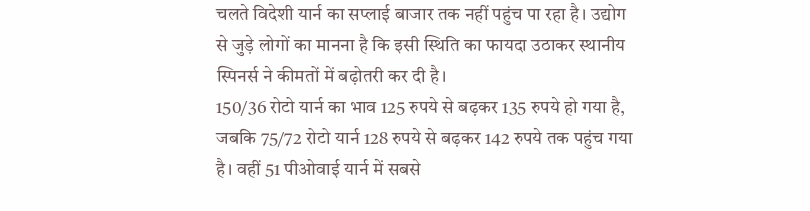चलते विदेशी यार्न का सप्लाई बाजार तक नहीं पहुंच पा रहा है। उद्योग से जुड़े लोगों का मानना है कि इसी स्थिति का फायदा उठाकर स्थानीय स्पिनर्स ने कीमतों में बढ़ोतरी कर दी है।
150/36 रोटो यार्न का भाव 125 रुपये से बढ़कर 135 रुपये हो गया है, जबकि 75/72 रोटो यार्न 128 रुपये से बढ़कर 142 रुपये तक पहुंच गया है। वहीं 51 पीओवाई यार्न में सबसे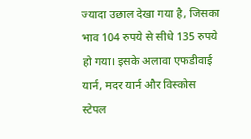ज्यादा उछाल देखा गया है, जिसका भाव 104 रुपये से सीधे 135 रुपये हो गया। इसके अलावा एफडीवाई यार्न, मदर यार्न और विस्कोस स्टेपल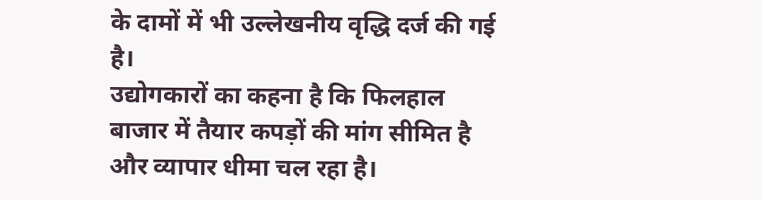के दामों में भी उल्लेखनीय वृद्धि दर्ज की गई है।
उद्योगकारों का कहना है कि फिलहाल बाजार में तैयार कपड़ों की मांग सीमित है और व्यापार धीमा चल रहा है।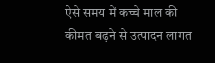ऐसे समय में कच्चे माल की कीमत बढ़ने से उत्पादन लागत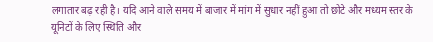लगातार बढ़ रही है। यदि आने वाले समय में बाजार में मांग में सुधार नहीं हुआ तो छोटे और मध्यम स्तर के यूनिटों के लिए स्थिति और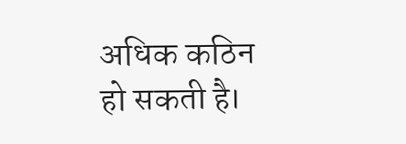अधिक कठिन हो सकती है।